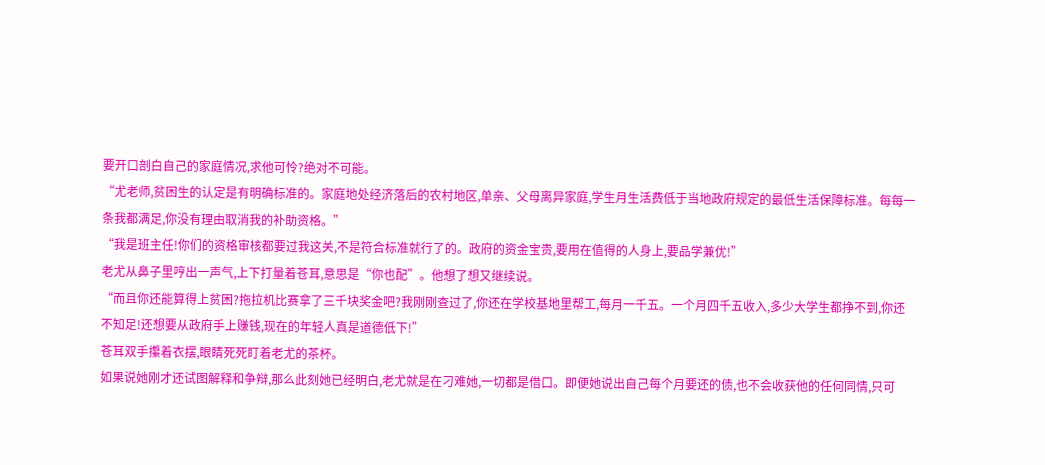要开口剖白自己的家庭情况,求他可怜?绝对不可能。
“尤老师,贫困生的认定是有明确标准的。家庭地处经济落后的农村地区,单亲、父母离异家庭,学生月生活费低于当地政府规定的最低生活保障标准。每每一条我都满足,你没有理由取消我的补助资格。”
“我是班主任!你们的资格审核都要过我这关,不是符合标准就行了的。政府的资金宝贵,要用在值得的人身上,要品学兼优!”
老尤从鼻子里哼出一声气,上下打量着苍耳,意思是“你也配”。他想了想又继续说。
“而且你还能算得上贫困?拖拉机比赛拿了三千块奖金吧?我刚刚查过了,你还在学校基地里帮工,每月一千五。一个月四千五收入,多少大学生都挣不到,你还不知足!还想要从政府手上赚钱,现在的年轻人真是道德低下!”
苍耳双手攥着衣摆,眼睛死死盯着老尤的茶杯。
如果说她刚才还试图解释和争辩,那么此刻她已经明白,老尤就是在刁难她,一切都是借口。即便她说出自己每个月要还的债,也不会收获他的任何同情,只可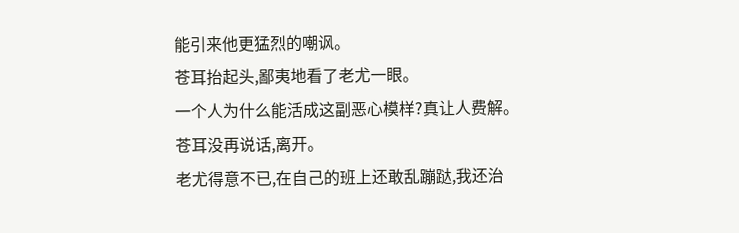能引来他更猛烈的嘲讽。
苍耳抬起头,鄙夷地看了老尤一眼。
一个人为什么能活成这副恶心模样?真让人费解。
苍耳没再说话,离开。
老尤得意不已,在自己的班上还敢乱蹦跶,我还治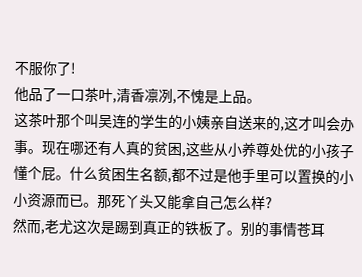不服你了!
他品了一口茶叶,清香凛冽,不愧是上品。
这茶叶那个叫吴连的学生的小姨亲自送来的,这才叫会办事。现在哪还有人真的贫困,这些从小养尊处优的小孩子懂个屁。什么贫困生名额,都不过是他手里可以置换的小小资源而已。那死丫头又能拿自己怎么样?
然而,老尤这次是踢到真正的铁板了。别的事情苍耳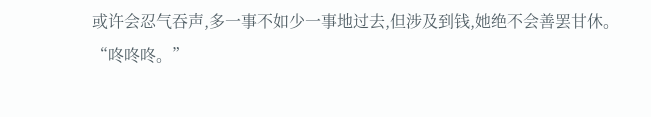或许会忍气吞声,多一事不如少一事地过去,但涉及到钱,她绝不会善罢甘休。
“咚咚咚。”